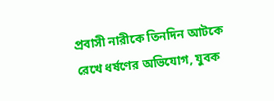প্রবাসী নারীকে তিনদিন আটকে রেখে ধর্ষণের অভিযোগ, যুবক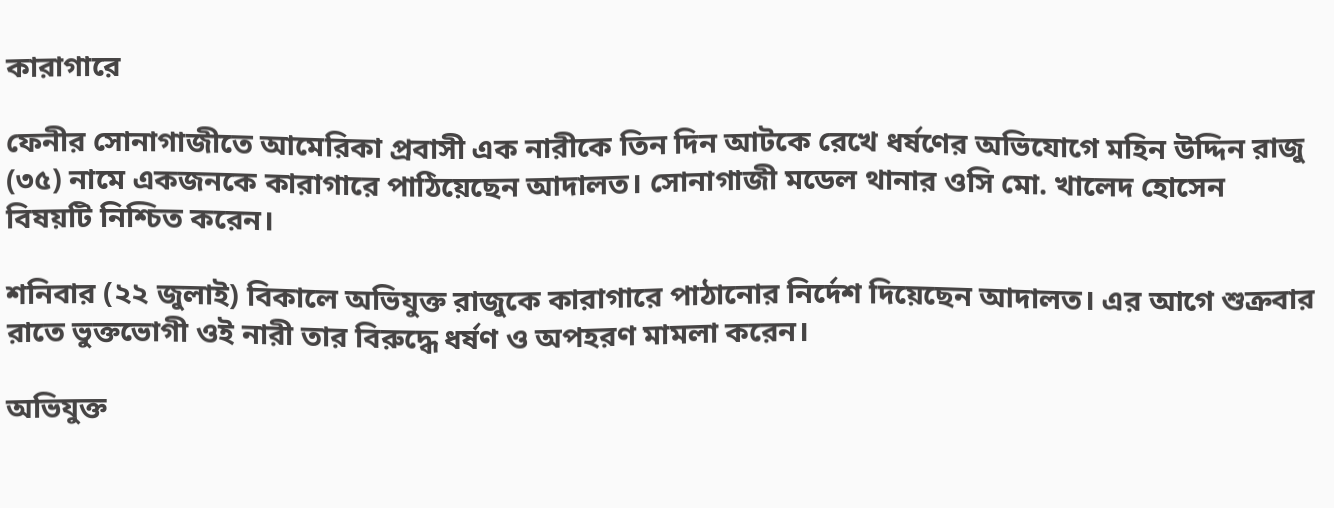কারাগারে

ফেনীর সোনাগাজীতে আমেরিকা প্রবাসী এক নারীকে তিন দিন আটকে রেখে ধর্ষণের অভিযোগে মহিন উদ্দিন রাজু (৩৫) নামে একজনকে কারাগারে পাঠিয়েছেন আদালত। সোনাগাজী মডেল থানার ওসি মো. খালেদ হোসেন বিষয়টি নিশ্চিত করেন।

শনিবার (২২ জুলাই) বিকালে অভিযুক্ত রাজুকে কারাগারে পাঠানোর নির্দেশ দিয়েছেন আদালত। এর আগে শুক্রবার রাতে ভুক্তভোগী ওই নারী তার বিরুদ্ধে ধর্ষণ ও অপহরণ মামলা করেন।

অভিযুক্ত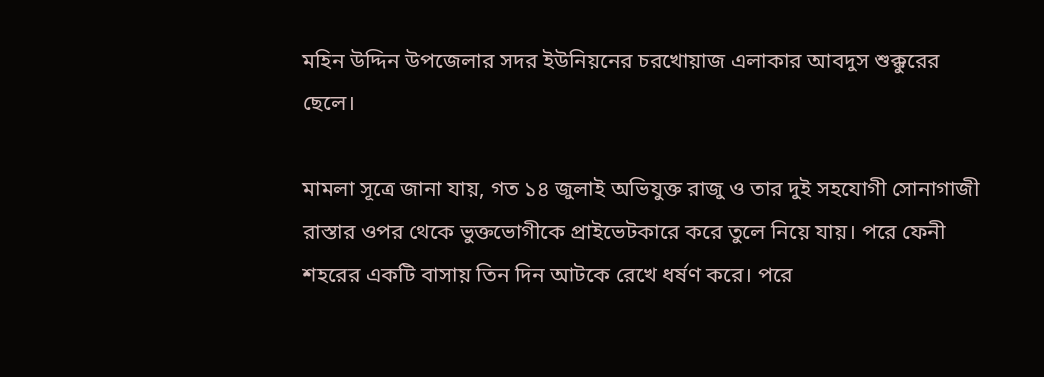মহিন উদ্দিন উপজেলার সদর ইউনিয়নের চরখোয়াজ এলাকার আবদুস শুক্কুরের ছেলে।

মামলা সূত্রে জানা যায়, গত ১৪ জুলাই অভিযুক্ত রাজু ও তার দুই সহযোগী সোনাগাজী রাস্তার ওপর থেকে ভুক্তভোগীকে প্রাইভেটকারে করে তুলে নিয়ে যায়। পরে ফেনী শহরের একটি বাসায় তিন দিন আটকে রেখে ধর্ষণ করে। পরে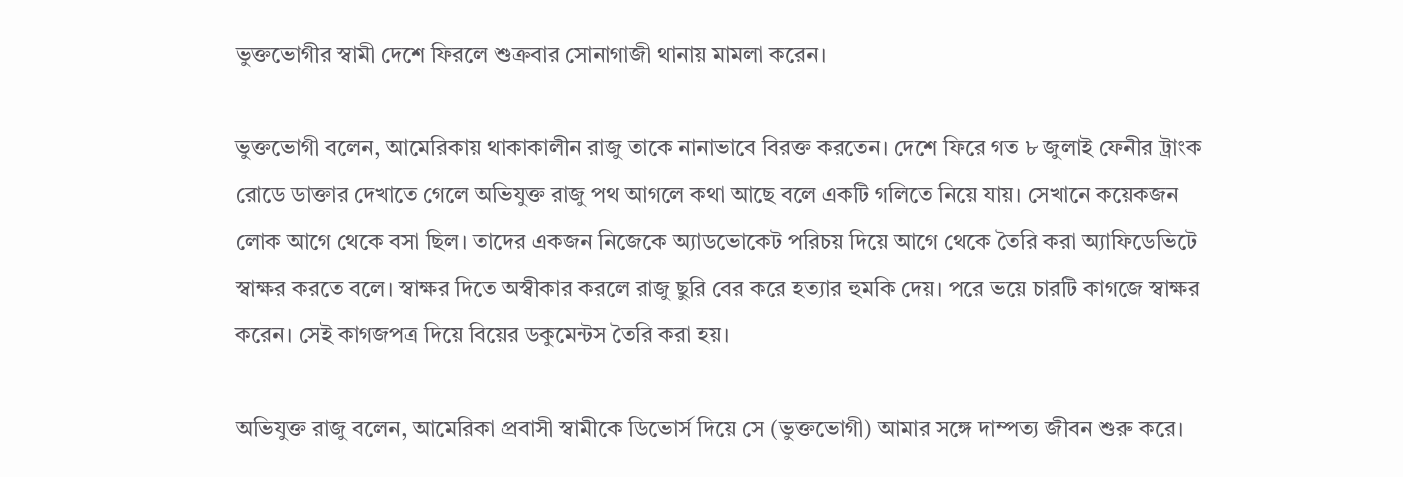ভুক্তভোগীর স্বামী দেশে ফিরলে শুক্রবার সোনাগাজী থানায় মামলা করেন।

ভুক্তভোগী বলেন, আমেরিকায় থাকাকালীন রাজু তাকে নানাভাবে বিরক্ত করতেন। দেশে ফিরে গত ৮ জুলাই ফেনীর ট্রাংক রোডে ডাক্তার দেখাতে গেলে অভিযুক্ত রাজু পথ আগলে কথা আছে বলে একটি গলিতে নিয়ে যায়। সেখানে কয়েকজন লোক আগে থেকে বসা ছিল। তাদের একজন নিজেকে অ্যাডভোকেট পরিচয় দিয়ে আগে থেকে তৈরি করা অ্যাফিডেভিটে স্বাক্ষর করতে বলে। স্বাক্ষর দিতে অস্বীকার করলে রাজু ছুরি বের করে হত্যার হুমকি দেয়। পরে ভয়ে চারটি কাগজে স্বাক্ষর করেন। সেই কাগজপত্র দিয়ে বিয়ের ডকুমেন্টস তৈরি করা হয়।

অভিযুক্ত রাজু বলেন, আমেরিকা প্রবাসী স্বামীকে ডিভোর্স দিয়ে সে (ভুক্তভোগী) আমার সঙ্গে দাম্পত্য জীবন শুরু করে।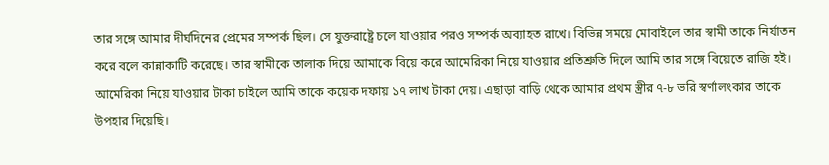তার সঙ্গে আমার দীর্ঘদিনের প্রেমের সম্পর্ক ছিল। সে যুক্তরাষ্ট্রে চলে যাওয়ার পরও সম্পর্ক অব্যাহত রাখে। বিভিন্ন সময়ে মোবাইলে তার স্বামী তাকে নির্যাতন করে বলে কান্নাকাটি করেছে। তার স্বামীকে তালাক দিয়ে আমাকে বিয়ে করে আমেরিকা নিয়ে যাওয়ার প্রতিশ্রুতি দিলে আমি তার সঙ্গে বিয়েতে রাজি হই। আমেরিকা নিয়ে যাওয়ার টাকা চাইলে আমি তাকে কয়েক দফায় ১৭ লাখ টাকা দেয়। এছাড়া বাড়ি থেকে আমার প্রথম স্ত্রীর ৭-৮ ভরি স্বর্ণালংকার তাকে উপহার দিয়েছি।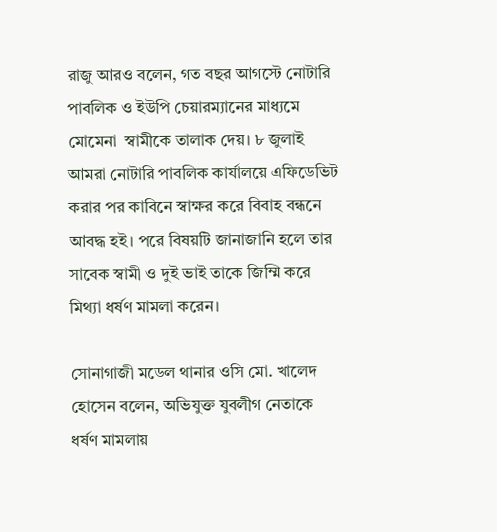রাজু আরও বলেন, গত বছর আগস্টে নোটারি পাবলিক ও ইউপি চেয়ারম্যানের মাধ্যমে মোমেনা  স্বামীকে তালাক দেয়। ৮ জুলাই আমরা নোটারি পাবলিক কার্যালয়ে এফিডেভিট করার পর কাবিনে স্বাক্ষর করে বিবাহ বন্ধনে আবদ্ধ হই। পরে বিষয়টি জানাজানি হলে তার সাবেক স্বামী ও দুই ভাই তাকে জিম্মি করে মিথ্যা ধর্ষণ মামলা করেন।

সোনাগাজী মডেল থানার ওসি মো. খালেদ হোসেন বলেন, অভিযুক্ত যুবলীগ নেতাকে ধর্ষণ মামলায়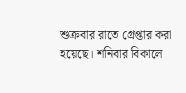শুক্রবার রাতে গ্রেপ্তার করা হয়েছে। শনিবার বিকালে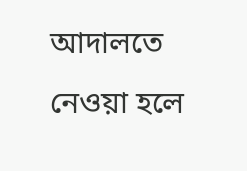আদালতে নেওয়া হলে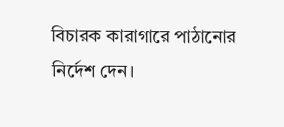বিচারক কারাগারে পাঠানোর নির্দেশ দেন।